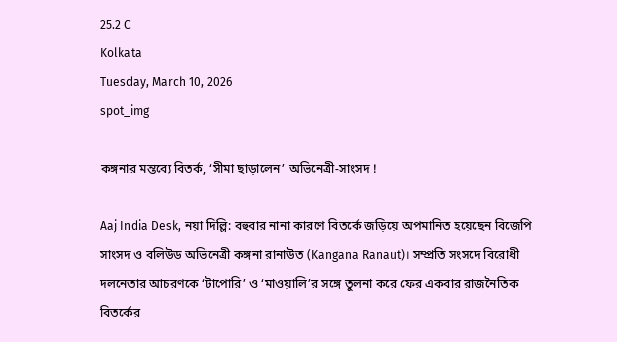25.2 C
Kolkata
Tuesday, March 10, 2026
spot_img

কঙ্গনার মন্তব্যে বিতর্ক, ‘সীমা ছাড়ালেন’ অভিনেত্রী-সাংসদ !

Aaj India Desk, নয়া দিল্লি: বহুবার নানা কারণে বিতর্কে জড়িয়ে অপমানিত হয়েছেন বিজেপি সাংসদ ও বলিউড অভিনেত্রী কঙ্গনা রানাউত (Kangana Ranaut)। সম্প্রতি সংসদে বিরোধী দলনেতার আচরণকে ‘টাপোরি’ ও ‘মাওয়ালি’র সঙ্গে তুলনা করে ফের একবার রাজনৈতিক বিতর্কের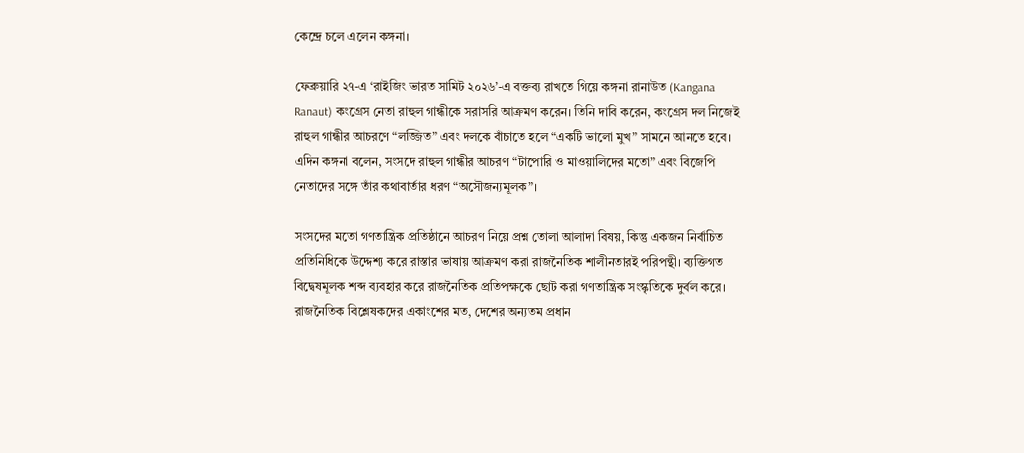কেন্দ্রে চলে এলেন কঙ্গনা।

ফেব্রুয়ারি ২৭-এ ‘রাইজিং ভারত সামিট ২০২৬’-এ বক্তব্য রাখতে গিয়ে কঙ্গনা রানাউত (Kangana Ranaut) কংগ্রেস নেতা রাহুল গান্ধীকে সরাসরি আক্রমণ করেন। তিনি দাবি করেন, কংগ্রেস দল নিজেই রাহুল গান্ধীর আচরণে “লজ্জিত” এবং দলকে বাঁচাতে হলে “একটি ভালো মুখ” সামনে আনতে হবে। এদিন কঙ্গনা বলেন, সংসদে রাহুল গান্ধীর আচরণ “টাপোরি ও মাওয়ালিদের মতো” এবং বিজেপি নেতাদের সঙ্গে তাঁর কথাবার্তার ধরণ “অসৌজন্যমূলক”।

সংসদের মতো গণতান্ত্রিক প্রতিষ্ঠানে আচরণ নিয়ে প্রশ্ন তোলা আলাদা বিষয়, কিন্তু একজন নির্বাচিত প্রতিনিধিকে উদ্দেশ্য করে রাস্তার ভাষায় আক্রমণ করা রাজনৈতিক শালীনতারই পরিপন্থী। ব্যক্তিগত বিদ্বেষমূলক শব্দ ব্যবহার করে রাজনৈতিক প্রতিপক্ষকে ছোট করা গণতান্ত্রিক সংস্কৃতিকে দুর্বল করে। রাজনৈতিক বিশ্লেষকদের একাংশের মত, দেশের অন্যতম প্রধান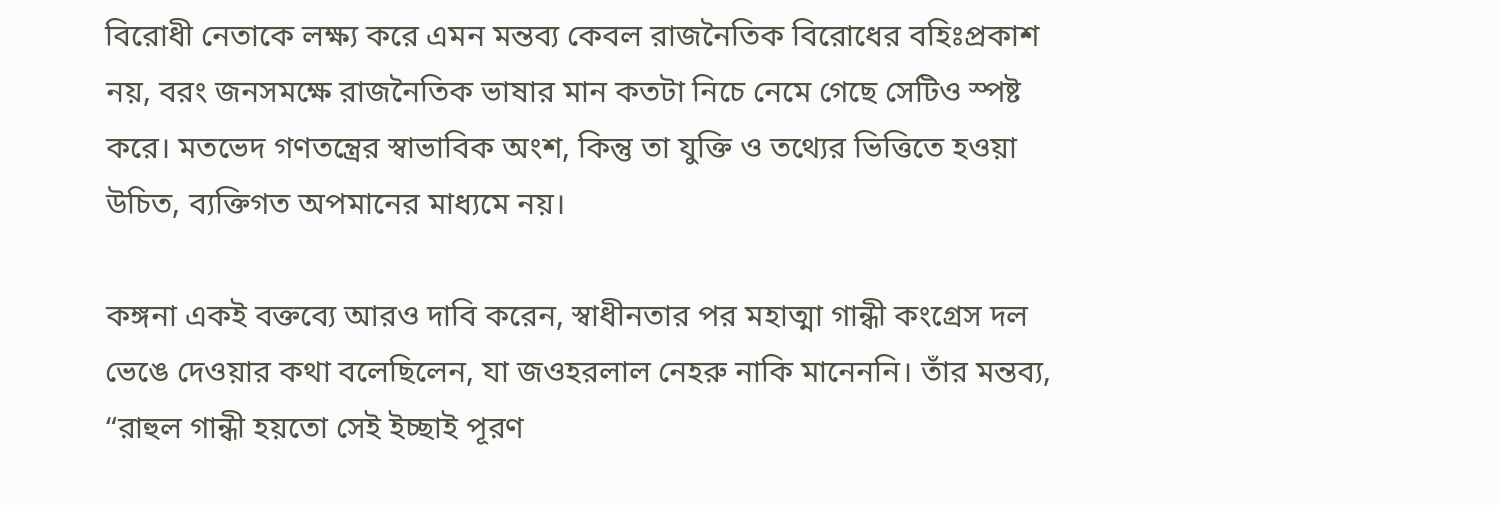বিরোধী নেতাকে লক্ষ্য করে এমন মন্তব্য কেবল রাজনৈতিক বিরোধের বহিঃপ্রকাশ নয়, বরং জনসমক্ষে রাজনৈতিক ভাষার মান কতটা নিচে নেমে গেছে সেটিও স্পষ্ট করে। মতভেদ গণতন্ত্রের স্বাভাবিক অংশ, কিন্তু তা যুক্তি ও তথ্যের ভিত্তিতে হওয়া উচিত, ব্যক্তিগত অপমানের মাধ্যমে নয়।

কঙ্গনা একই বক্তব্যে আরও দাবি করেন, স্বাধীনতার পর মহাত্মা গান্ধী কংগ্রেস দল ভেঙে দেওয়ার কথা বলেছিলেন, যা জওহরলাল নেহরু নাকি মানেননি। তাঁর মন্তব্য, “রাহুল গান্ধী হয়তো সেই ইচ্ছাই পূরণ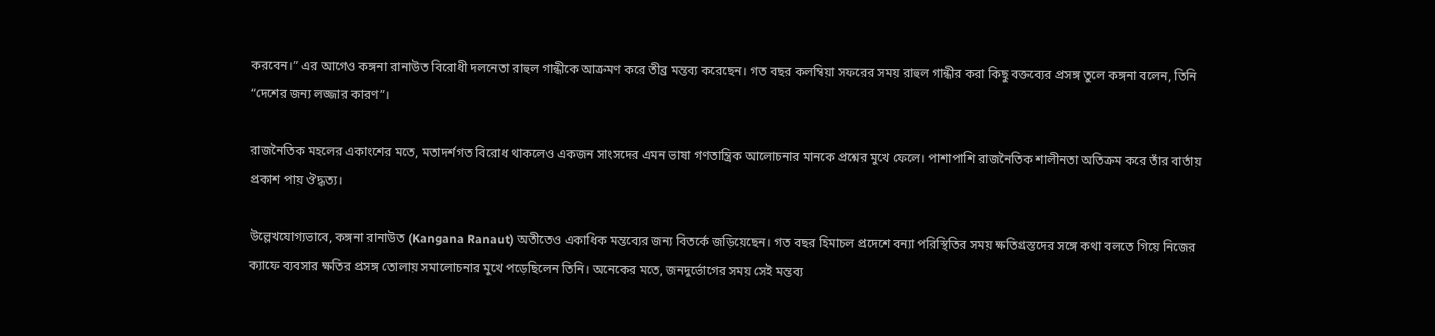করবেন।” এর আগেও কঙ্গনা রানাউত বিরোধী দলনেতা রাহুল গান্ধীকে আক্রমণ করে তীব্র মন্তব্য করেছেন। গত বছর কলম্বিয়া সফরের সময় রাহুল গান্ধীর করা কিছু বক্তব্যের প্রসঙ্গ তুলে কঙ্গনা বলেন, তিনি “দেশের জন্য লজ্জার কারণ”।

রাজনৈতিক মহলের একাংশের মতে, মতাদর্শগত বিরোধ থাকলেও একজন সাংসদের এমন ভাষা গণতান্ত্রিক আলোচনার মানকে প্রশ্নের মুখে ফেলে। পাশাপাশি রাজনৈতিক শালীনতা অতিক্রম করে তাঁর বার্তায় প্রকাশ পায় ঔদ্ধত্য।

উল্লেখযোগ্যভাবে, কঙ্গনা রানাউত (Kangana Ranaut) অতীতেও একাধিক মন্তব্যের জন্য বিতর্কে জড়িয়েছেন। গত বছর হিমাচল প্রদেশে বন্যা পরিস্থিতির সময় ক্ষতিগ্রস্তদের সঙ্গে কথা বলতে গিয়ে নিজের ক্যাফে ব্যবসার ক্ষতির প্রসঙ্গ তোলায় সমালোচনার মুখে পড়েছিলেন তিনি। অনেকের মতে, জনদুর্ভোগের সময় সেই মন্তব্য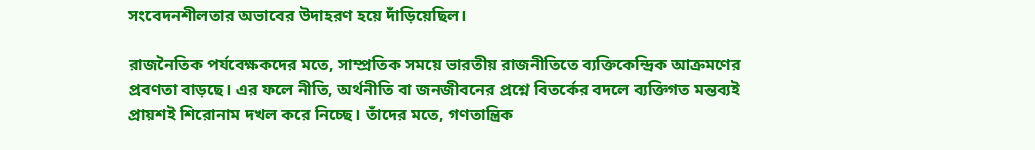সংবেদনশীলতার অভাবের উদাহরণ হয়ে দাঁড়িয়েছিল।

রাজনৈতিক পর্যবেক্ষকদের মতে, সাম্প্রতিক সময়ে ভারতীয় রাজনীতিতে ব্যক্তিকেন্দ্রিক আক্রমণের প্রবণতা বাড়ছে। এর ফলে নীতি, অর্থনীতি বা জনজীবনের প্রশ্নে বিতর্কের বদলে ব্যক্তিগত মন্তব্যই প্রায়শই শিরোনাম দখল করে নিচ্ছে। তাঁদের মতে, গণতান্ত্রিক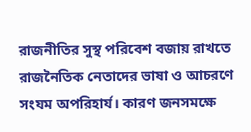রাজনীতির সুস্থ পরিবেশ বজায় রাখতে রাজনৈতিক নেতাদের ভাষা ও আচরণে সংযম অপরিহার্য। কারণ জনসমক্ষে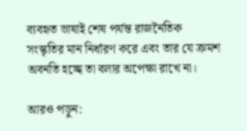ব্যবহৃত ভাষাই শেষ পর্যন্ত রাজনৈতিক সংস্কৃতির মান নির্ধারণ করে এবং তার যে ক্রমশ অবনতি হচ্ছে তা বলার অপেক্ষা রাখে না।

আরও পড়ুন: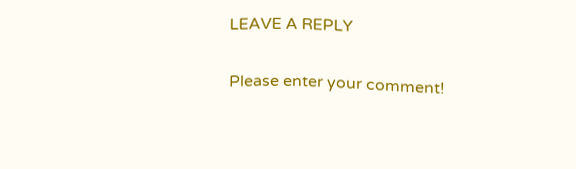LEAVE A REPLY

Please enter your comment!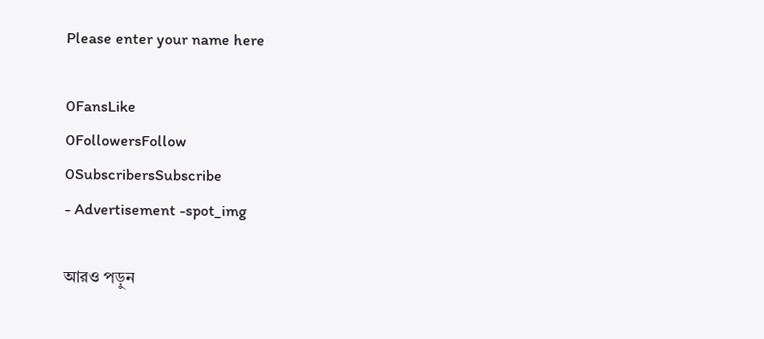Please enter your name here

0FansLike
0FollowersFollow
0SubscribersSubscribe
- Advertisement -spot_img

আরও পড়ুন